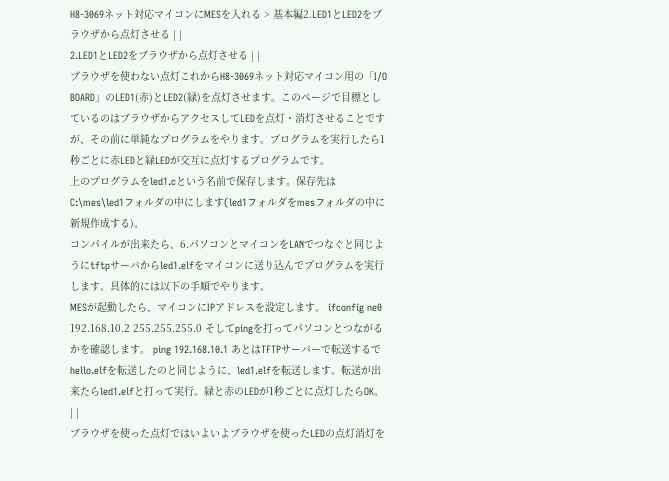H8-3069ネット対応マイコンにMESを入れる > 基本編2.LED1とLED2をブラウザから点灯させる | |
2.LED1とLED2をブラウザから点灯させる | |
ブラウザを使わない点灯これからH8-3069ネット対応マイコン用の「I/O BOARD」のLED1(赤)とLED2(緑)を点灯させます。このページで目標としているのはブラウザからアクセスしてLEDを点灯・消灯させることですが、その前に単純なプログラムをやります。プログラムを実行したら1秒ごとに赤LEDと緑LEDが交互に点灯するプログラムです。
上のプログラムをled1.cという名前で保存します。保存先はC:\mes\led1フォルダの中にします(led1フォルダをmesフォルダの中に新規作成する)。
コンパイルが出来たら、6.パソコンとマイコンをLANでつなぐと同じようにtftpサーバからled1.elfをマイコンに送り込んでプログラムを実行します。具体的には以下の手順でやります。
MESが起動したら、マイコンにIPアドレスを設定します。 ifconfig ne0 192.168.10.2 255.255.255.0 そしてpingを打ってパソコンとつながるかを確認します。 ping 192.168.10.1 あとはTFTPサーバーで転送するでhello.elfを転送したのと同じように、led1.elfを転送します。転送が出来たらled1.elfと打って実行。緑と赤のLEDが1秒ごとに点灯したらOK。 | |
ブラウザを使った点灯ではいよいよブラウザを使ったLEDの点灯消灯を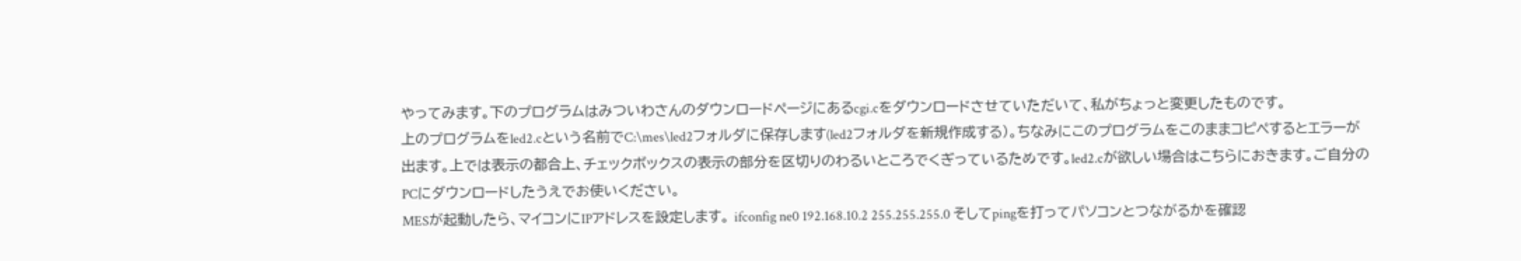やってみます。下のプログラムはみついわさんのダウンロードページにあるcgi.cをダウンロードさせていただいて、私がちょっと変更したものです。
上のプログラムをled2.cという名前でC:\mes\led2フォルダに保存します(led2フォルダを新規作成する)。ちなみにこのプログラムをこのままコピペするとエラーが出ます。上では表示の都合上、チェックボックスの表示の部分を区切りのわるいところでくぎっているためです。led2.cが欲しい場合はこちらにおきます。ご自分のPCにダウンロードしたうえでお使いください。
MESが起動したら、マイコンにIPアドレスを設定します。 ifconfig ne0 192.168.10.2 255.255.255.0 そしてpingを打ってパソコンとつながるかを確認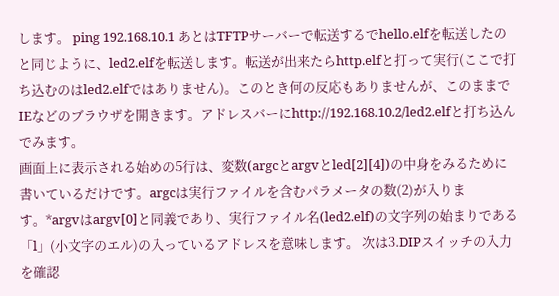します。 ping 192.168.10.1 あとはTFTPサーバーで転送するでhello.elfを転送したのと同じように、led2.elfを転送します。転送が出来たらhttp.elfと打って実行(ここで打ち込むのはled2.elfではありません)。このとき何の反応もありませんが、このままでIEなどのブラウザを開きます。アドレスバーにhttp://192.168.10.2/led2.elfと打ち込んでみます。
画面上に表示される始めの5行は、変数(argcとargvとled[2][4])の中身をみるために書いているだけです。argcは実行ファイルを含むパラメータの数(2)が入ります。*argvはargv[0]と同義であり、実行ファイル名(led2.elf)の文字列の始まりである「l」(小文字のエル)の入っているアドレスを意味します。 次は3.DIPスイッチの入力を確認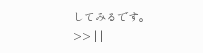してみるです。>> | |